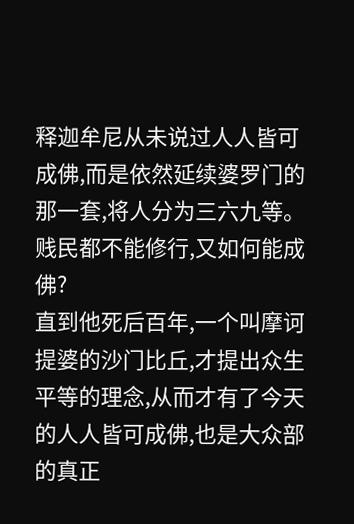释迦牟尼从未说过人人皆可成佛,而是依然延续婆罗门的那一套,将人分为三六九等。
贱民都不能修行,又如何能成佛?
直到他死后百年,一个叫摩诃提婆的沙门比丘,才提出众生平等的理念,从而才有了今天的人人皆可成佛,也是大众部的真正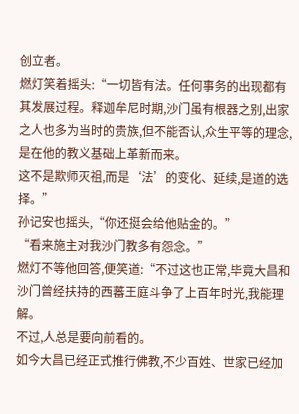创立者。
燃灯笑着摇头:“一切皆有法。任何事务的出现都有其发展过程。释迦牟尼时期,沙门虽有根器之别,出家之人也多为当时的贵族,但不能否认,众生平等的理念,是在他的教义基础上革新而来。
这不是欺师灭祖,而是‘法’的变化、延续,是道的选择。”
孙记安也摇头,“你还挺会给他贴金的。”
“看来施主对我沙门教多有怨念。”
燃灯不等他回答,便笑道:“不过这也正常,毕竟大昌和沙门曾经扶持的西蕃王庭斗争了上百年时光,我能理解。
不过,人总是要向前看的。
如今大昌已经正式推行佛教,不少百姓、世家已经加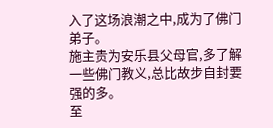入了这场浪潮之中,成为了佛门弟子。
施主贵为安乐县父母官,多了解一些佛门教义,总比故步自封要强的多。
至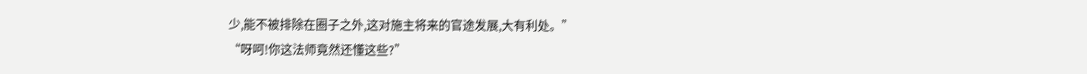少,能不被排除在圈子之外,这对施主将来的官途发展,大有利处。”
“呀呵!你这法师竟然还懂这些?”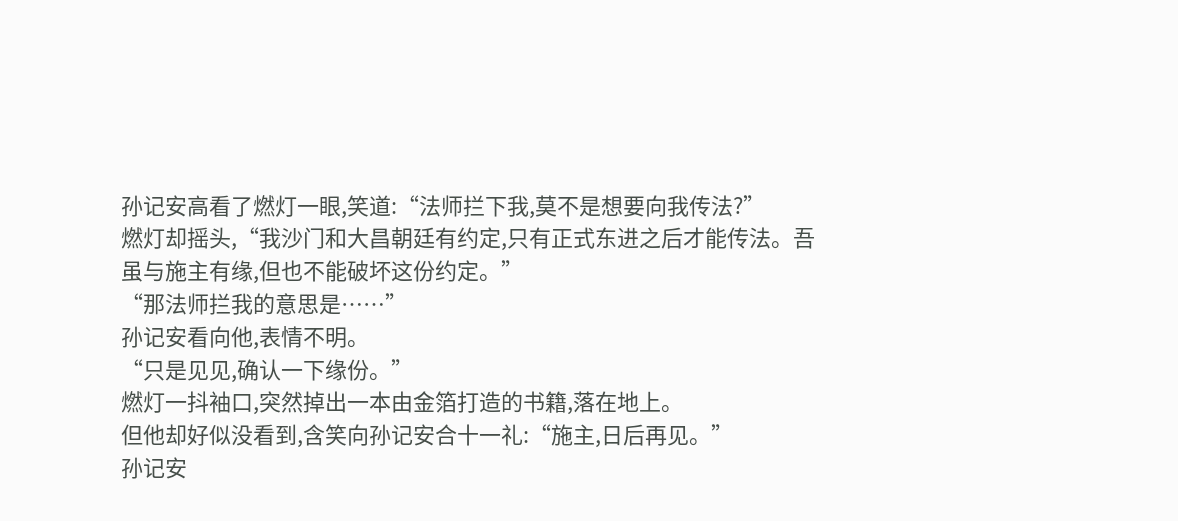孙记安高看了燃灯一眼,笑道:“法师拦下我,莫不是想要向我传法?”
燃灯却摇头,“我沙门和大昌朝廷有约定,只有正式东进之后才能传法。吾虽与施主有缘,但也不能破坏这份约定。”
“那法师拦我的意思是……”
孙记安看向他,表情不明。
“只是见见,确认一下缘份。”
燃灯一抖袖口,突然掉出一本由金箔打造的书籍,落在地上。
但他却好似没看到,含笑向孙记安合十一礼:“施主,日后再见。”
孙记安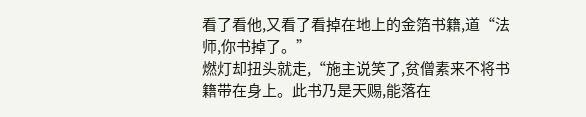看了看他,又看了看掉在地上的金箔书籍,道“法师,你书掉了。”
燃灯却扭头就走,“施主说笑了,贫僧素来不将书籍带在身上。此书乃是天赐,能落在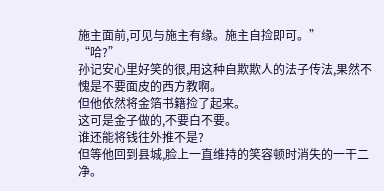施主面前,可见与施主有缘。施主自捡即可。”
“哈?”
孙记安心里好笑的很,用这种自欺欺人的法子传法,果然不愧是不要面皮的西方教啊。
但他依然将金箔书籍捡了起来。
这可是金子做的,不要白不要。
谁还能将钱往外推不是?
但等他回到县城,脸上一直维持的笑容顿时消失的一干二净。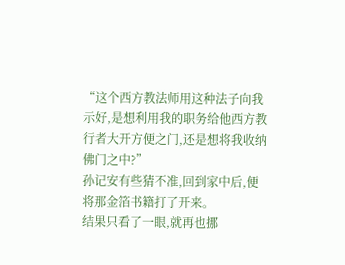“这个西方教法师用这种法子向我示好,是想利用我的职务给他西方教行者大开方便之门,还是想将我收纳佛门之中?”
孙记安有些猜不准,回到家中后,便将那金箔书籍打了开来。
结果只看了一眼,就再也挪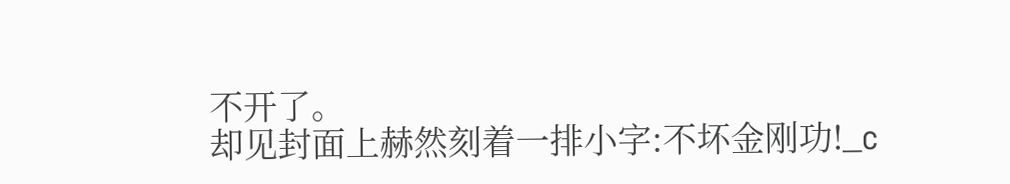不开了。
却见封面上赫然刻着一排小字:不坏金刚功!_c